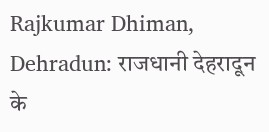Rajkumar Dhiman, Dehradun: राजधानी देहरादून के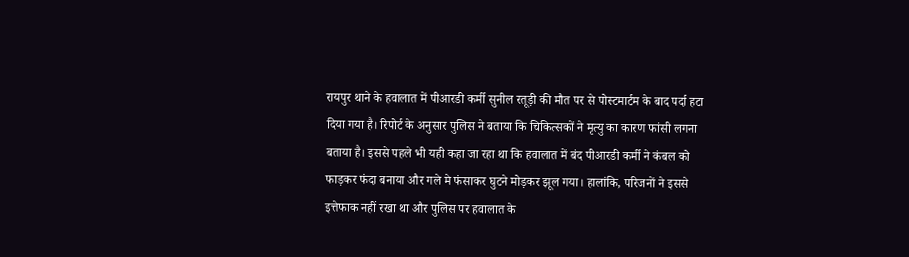रायपुर थाने के हवालात में पीआरडी कर्मी सुनील रतूड़ी की मौत पर से पोस्टमार्टम के बाद पर्दा हटा दिया गया है। रिपोर्ट के अनुसार पुलिस ने बताया कि चिकित्सकों ने मृत्यु का कारण फांसी लगना बताया है। इससे पहले भी यही कहा जा रहा था कि हवालात में बंद पीआरडी कर्मी ने कंबल को फाड़कर फंदा बनाया और गले मे फंसाकर घुटने मोड़कर झूल गया। हालांकि, परिजनों ने इससे इत्तेफाक नहीं रखा था और पुलिस पर हवालात के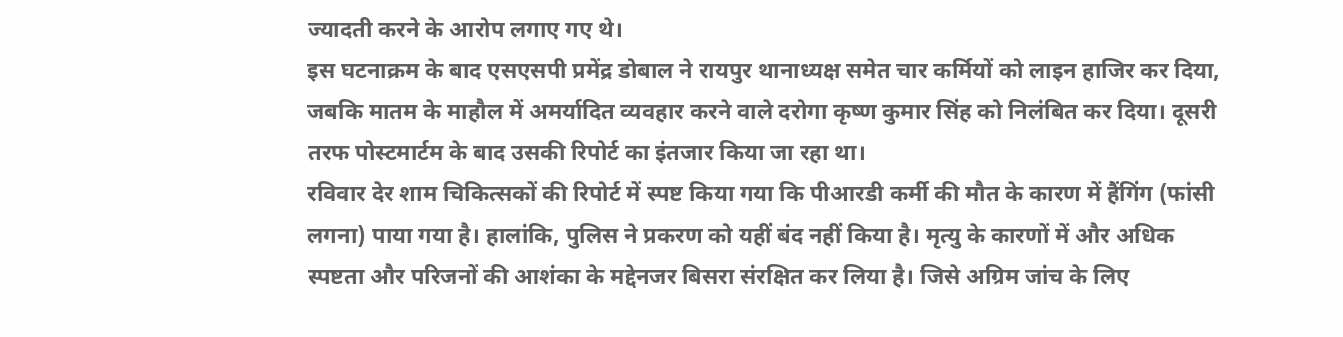ज्यादती करने के आरोप लगाए गए थे।
इस घटनाक्रम के बाद एसएसपी प्रमेंद्र डोबाल ने रायपुर थानाध्यक्ष समेत चार कर्मियों को लाइन हाजिर कर दिया, जबकि मातम के माहौल में अमर्यादित व्यवहार करने वाले दरोगा कृष्ण कुमार सिंह को निलंबित कर दिया। दूसरी तरफ पोस्टमार्टम के बाद उसकी रिपोर्ट का इंतजार किया जा रहा था।
रविवार देर शाम चिकित्सकों की रिपोर्ट में स्पष्ट किया गया कि पीआरडी कर्मी की मौत के कारण में हैंगिंग (फांसी लगना) पाया गया है। हालांकि, पुलिस ने प्रकरण को यहीं बंद नहीं किया है। मृत्यु के कारणों में और अधिक स्पष्टता और परिजनों की आशंका के मद्देनजर बिसरा संरक्षित कर लिया है। जिसे अग्रिम जांच के लिए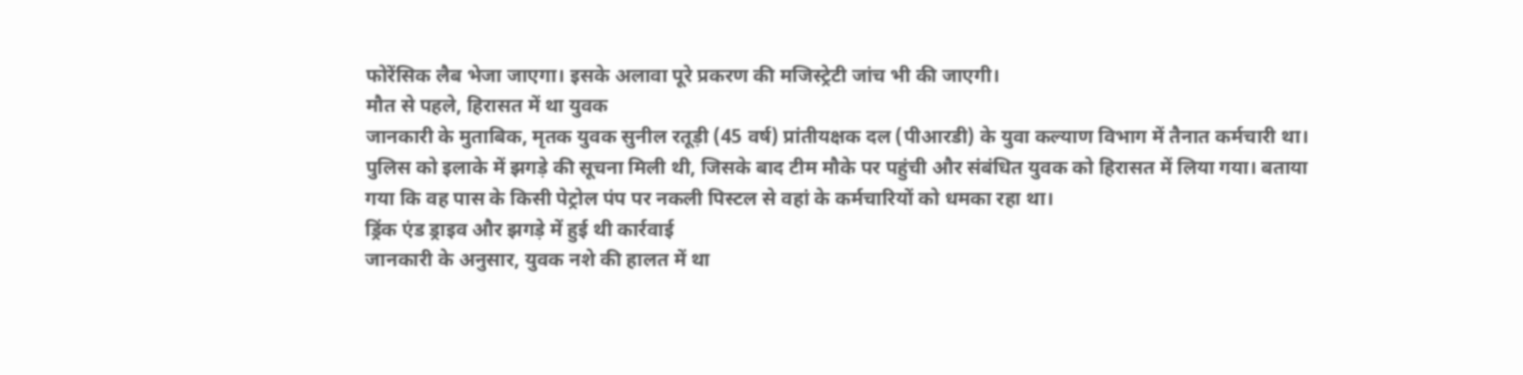फोरेंसिक लैब भेजा जाएगा। इसके अलावा पूरे प्रकरण की मजिस्ट्रेटी जांच भी की जाएगी।
मौत से पहले, हिरासत में था युवक
जानकारी के मुताबिक, मृतक युवक सुनील रतूड़ी (45 वर्ष) प्रांतीयक्षक दल (पीआरडी) के युवा कल्याण विभाग में तैनात कर्मचारी था। पुलिस को इलाके में झगड़े की सूचना मिली थी, जिसके बाद टीम मौके पर पहुंची और संबंधित युवक को हिरासत में लिया गया। बताया गया कि वह पास के किसी पेट्रोल पंप पर नकली पिस्टल से वहां के कर्मचारियों को धमका रहा था।
ड्रिंक एंड ड्राइव और झगड़े में हुई थी कार्रवाई
जानकारी के अनुसार, युवक नशे की हालत में था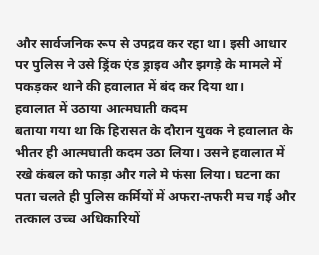और सार्वजनिक रूप से उपद्रव कर रहा था। इसी आधार पर पुलिस ने उसे ड्रिंक एंड ड्राइव और झगड़े के मामले में पकड़कर थाने की हवालात में बंद कर दिया था।
हवालात में उठाया आत्मघाती कदम
बताया गया था कि हिरासत के दौरान युवक ने हवालात के भीतर ही आत्मघाती कदम उठा लिया। उसने हवालात में रखे कंबल को फाड़ा और गले मे फंसा लिया। घटना का पता चलते ही पुलिस कर्मियों में अफरा-तफरी मच गई और तत्काल उच्च अधिकारियों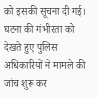को इसकी सूचना दी गई। घटना की गंभीरता को देखते हुए पुलिस अधिकारियों ने मामले की जांच शुरू कर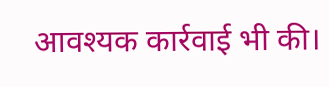आवश्यक कार्रवाई भी की।